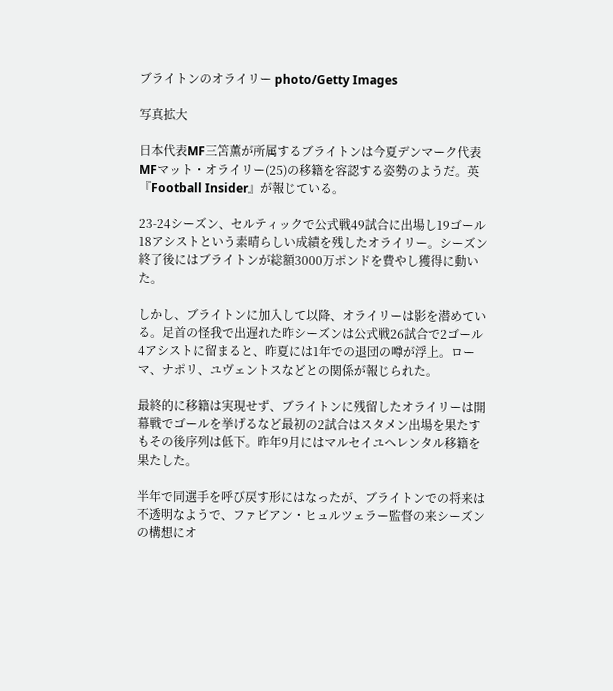ブライトンのオライリー photo/Getty Images

写真拡大

日本代表MF三笘薫が所属するブライトンは今夏デンマーク代表MFマット・オライリー(25)の移籍を容認する姿勢のようだ。英『Football Insider』が報じている。

23-24シーズン、セルティックで公式戦49試合に出場し19ゴール18アシストという素晴らしい成績を残したオライリー。シーズン終了後にはブライトンが総額3000万ポンドを費やし獲得に動いた。

しかし、ブライトンに加入して以降、オライリーは影を潜めている。足首の怪我で出遅れた昨シーズンは公式戦26試合で2ゴール4アシストに留まると、昨夏には1年での退団の噂が浮上。ローマ、ナポリ、ユヴェントスなどとの関係が報じられた。

最終的に移籍は実現せず、ブライトンに残留したオライリーは開幕戦でゴールを挙げるなど最初の2試合はスタメン出場を果たすもその後序列は低下。昨年9月にはマルセイユへレンタル移籍を果たした。

半年で同選手を呼び戻す形にはなったが、ブライトンでの将来は不透明なようで、ファビアン・ヒュルツェラー監督の来シーズンの構想にオ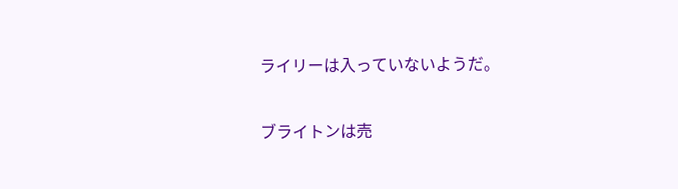ライリーは入っていないようだ。

ブライトンは売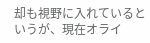却も視野に入れているというが、現在オライ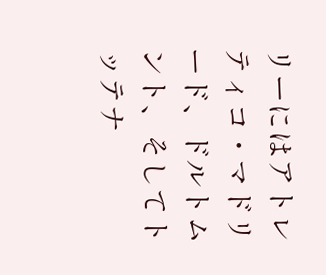リーにはアトレティコ・マドリード、ドルトムント、そしてトッテナ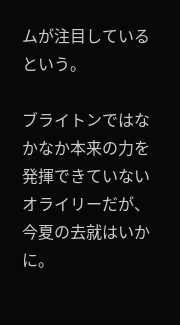ムが注目しているという。

ブライトンではなかなか本来の力を発揮できていないオライリーだが、今夏の去就はいかに。